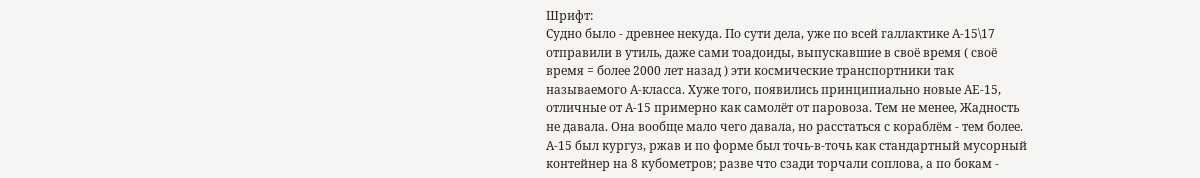Шрифт:
Судно было - древнее некуда. По сути дела, уже по всей галлактике А-15\17 отправили в утиль, даже сами тоадоиды, выпускавшие в своё время ( своё время = более 2000 лет назад ) эти космические транспортники так называемого А-класса. Хуже того, появились принципиально новые АЕ-15, отличные от А-15 примерно как самолёт от паровоза. Тем не менее, Жадность не давала. Она вообще мало чего давала, но расстаться с кораблём - тем более. А-15 был кургуз, ржав и по форме был точь-в-точь как стандартный мусорный контейнер на 8 кубометров; разве что сзади торчали соплова, а по бокам -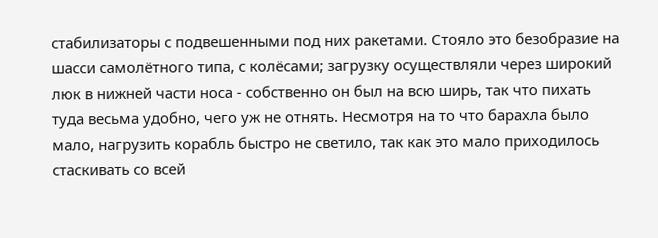стабилизаторы с подвешенными под них ракетами. Стояло это безобразие на шасси самолётного типа, с колёсами; загрузку осуществляли через широкий люк в нижней части носа - собственно он был на всю ширь, так что пихать туда весьма удобно, чего уж не отнять. Несмотря на то что барахла было мало, нагрузить корабль быстро не светило, так как это мало приходилось стаскивать со всей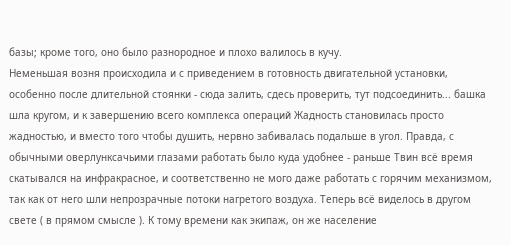базы; кроме того, оно было разнородное и плохо валилось в кучу.
Неменьшая возня происходила и с приведением в готовность двигательной установки, особенно после длительной стоянки - сюда залить, сдесь проверить, тут подсоединить... башка шла кругом, и к завершению всего комплекса операций Жадность становилась просто жадностью, и вместо того чтобы душить, нервно забивалась подальше в угол. Правда, с обычными оверлунксачьими глазами работать было куда удобнее - раньше Твин всё время скатывался на инфракрасное, и соответственно не мого даже работать с горячим механизмом, так как от него шли непрозрачные потоки нагретого воздуха. Теперь всё виделось в другом свете ( в прямом смысле ). К тому времени как экипаж, он же население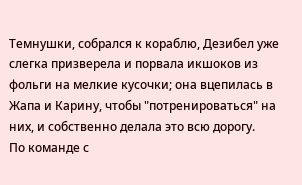Темнушки, собрался к кораблю, Дезибел уже слегка призверела и порвала икшоков из фольги на мелкие кусочки; она вцепилась в Жапа и Карину, чтобы "потренироваться" на них, и собственно делала это всю дорогу.
По команде с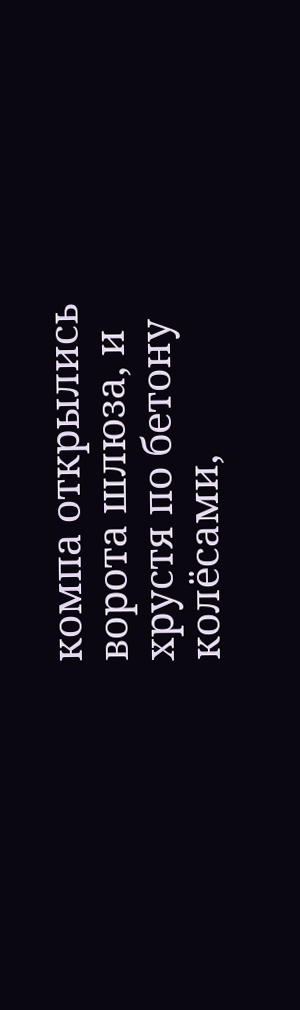компа открылись ворота шлюза, и хрустя по бетону колёсами,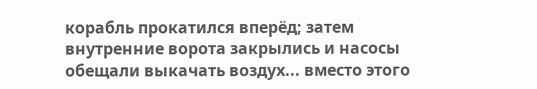корабль прокатился вперёд; затем внутренние ворота закрылись и насосы обещали выкачать воздух... вместо этого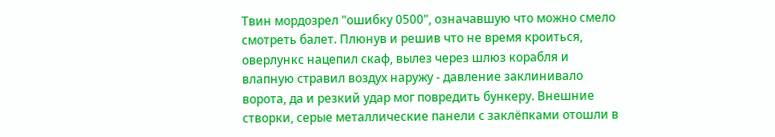Твин мордозрел "ошибку 0500", означавшую что можно смело смотреть балет. Плюнув и решив что не время кроиться, оверлункс нацепил скаф, вылез через шлюз корабля и влапную стравил воздух наружу - давление заклинивало ворота, да и резкий удар мог повредить бункеру. Внешние створки, серые металлические панели с заклёпками отошли в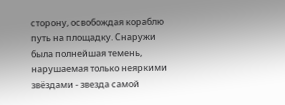сторону, освобождая кораблю путь на площадку. Снаружи была полнейшая темень, нарушаемая только неяркими звёздами - звезда самой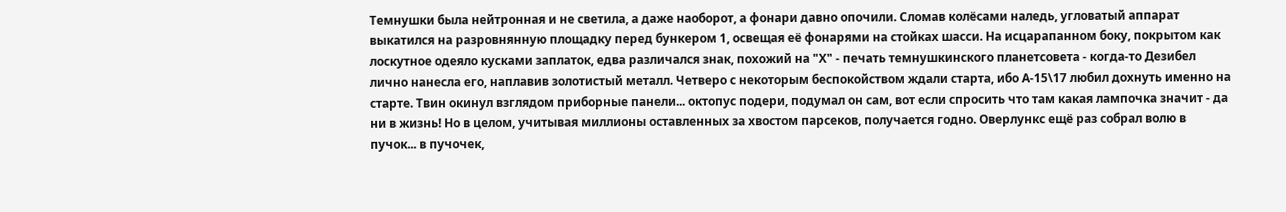Темнушки была нейтронная и не светила, а даже наоборот, а фонари давно опочили. Сломав колёсами наледь, угловатый аппарат выкатился на разровнянную площадку перед бункером 1, освещая её фонарями на стойках шасси. На исцарапанном боку, покрытом как лоскутное одеяло кусками заплаток, едва различался знак, похожий на "Х" - печать темнушкинского планетсовета - когда-то Дезибел лично нанесла его, наплавив золотистый металл. Четверо с некоторым беспокойством ждали старта, ибо А-15\17 любил дохнуть именно на старте. Твин окинул взглядом приборные панели... октопус подери, подумал он сам, вот если спросить что там какая лампочка значит - да ни в жизнь! Но в целом, учитывая миллионы оставленных за хвостом парсеков, получается годно. Оверлункс ещё раз собрал волю в пучок... в пучочек,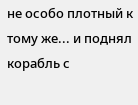не особо плотный к тому же... и поднял корабль с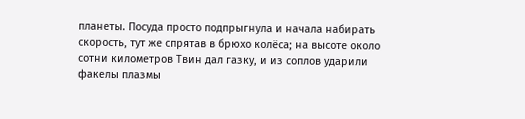планеты. Посуда просто подпрыгнула и начала набирать скорость, тут же спрятав в брюхо колёса; на высоте около сотни километров Твин дал газку, и из соплов ударили факелы плазмы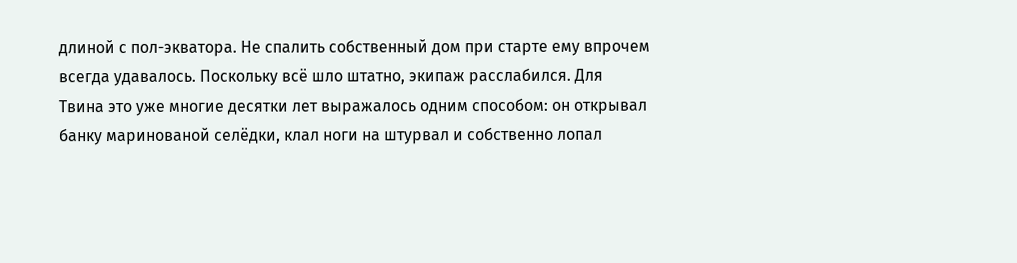длиной с пол-экватора. Не спалить собственный дом при старте ему впрочем всегда удавалось. Поскольку всё шло штатно, экипаж расслабился. Для Твина это уже многие десятки лет выражалось одним способом: он открывал банку маринованой селёдки, клал ноги на штурвал и собственно лопал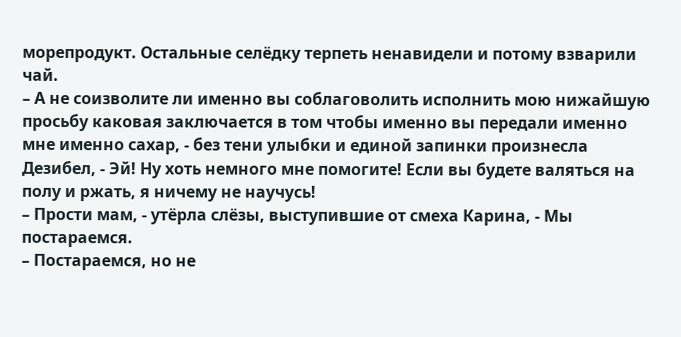морепродукт. Остальные селёдку терпеть ненавидели и потому взварили чай.
– А не соизволите ли именно вы соблаговолить исполнить мою нижайшую просьбу каковая заключается в том чтобы именно вы передали именно мне именно сахар, - без тени улыбки и единой запинки произнесла Дезибел, - Эй! Ну хоть немного мне помогите! Если вы будете валяться на полу и ржать, я ничему не научусь!
– Прости мам, - утёрла слёзы, выступившие от смеха Карина, - Мы постараемся.
– Постараемся, но не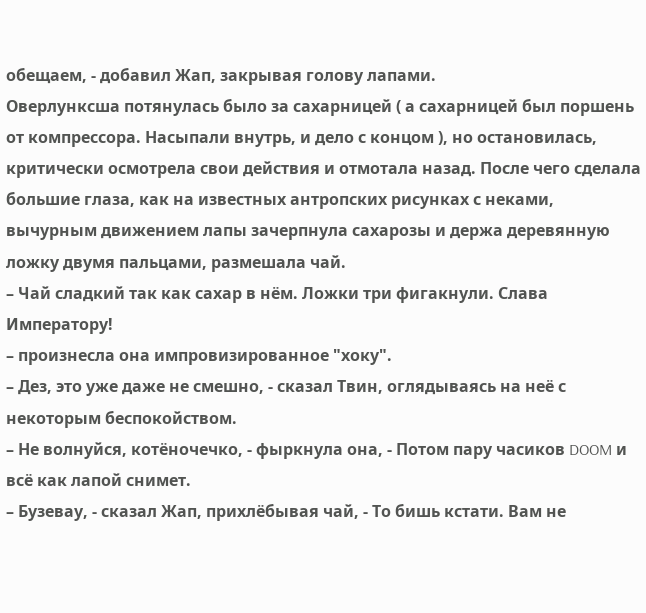обещаем, - добавил Жап, закрывая голову лапами.
Оверлунксша потянулась было за сахарницей ( а сахарницей был поршень от компрессора. Насыпали внутрь, и дело с концом ), но остановилась, критически осмотрела свои действия и отмотала назад. После чего сделала большие глаза, как на известных антропских рисунках с неками, вычурным движением лапы зачерпнула сахарозы и держа деревянную ложку двумя пальцами, размешала чай.
– Чай сладкий так как сахар в нём. Ложки три фигакнули. Слава Императору!
– произнесла она импровизированное "хоку".
– Дез, это уже даже не смешно, - сказал Твин, оглядываясь на неё с некоторым беспокойством.
– Не волнуйся, котёночечко, - фыркнула она, - Потом пару часиков DOOM и всё как лапой снимет.
– Бузевау, - сказал Жап, прихлёбывая чай, - То бишь кстати. Вам не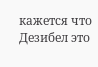кажется что Дезибел это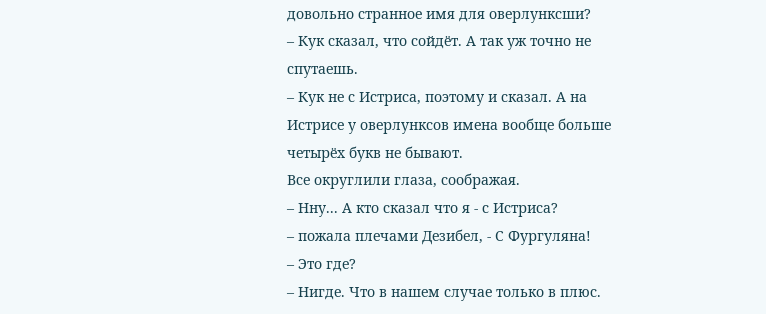довольно странное имя для оверлунксши?
– Кук сказал, что сойдёт. А так уж точно не спутаешь.
– Кук не с Истриса, поэтому и сказал. А на Истрисе у оверлунксов имена вообще больше четырёх букв не бывают.
Все округлили глаза, соображая.
– Нну... А кто сказал что я - с Истриса?
– пожала плечами Дезибел, - С Фургуляна!
– Это где?
– Нигде. Что в нашем случае только в плюс.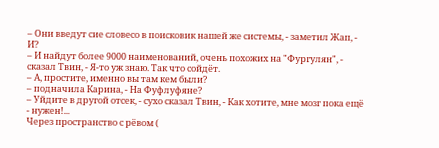– Они введут сие словесо в поисковик нашей же системы, - заметил Жап, - И?
– И найдут более 9000 наименований, очень похожих на "Фургулян", - сказал Твин, - Я-то уж знаю. Так что сойдёт.
– А, простите, именно вы там кем были?
– подначила Карина, - На Фуфлуфяне?
– Уйдите в другой отсек, - сухо сказал Твин, - Как хотите, мне мозг пока ещё - нужен!...
Через пространство с рёвом (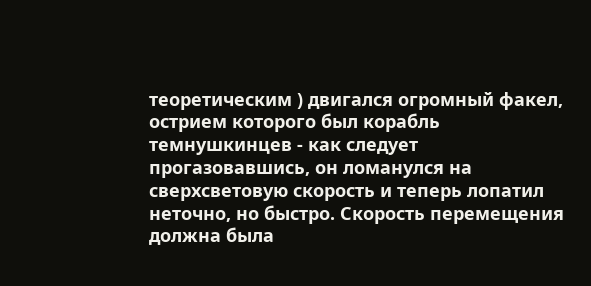теоретическим ) двигался огромный факел, острием которого был корабль темнушкинцев - как следует прогазовавшись, он ломанулся на сверхсветовую скорость и теперь лопатил неточно, но быстро. Скорость перемещения должна была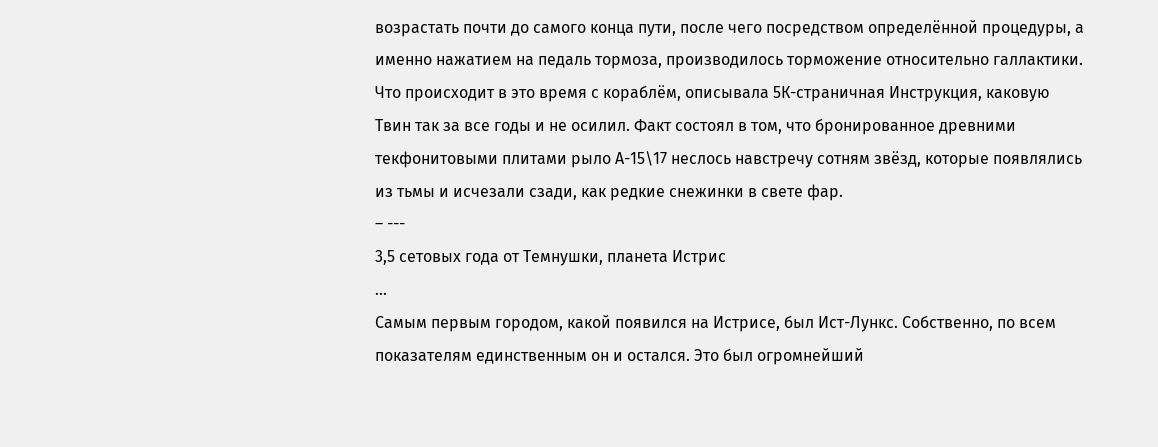возрастать почти до самого конца пути, после чего посредством определённой процедуры, а именно нажатием на педаль тормоза, производилось торможение относительно галлактики. Что происходит в это время с кораблём, описывала 5К-страничная Инструкция, каковую Твин так за все годы и не осилил. Факт состоял в том, что бронированное древними текфонитовыми плитами рыло А-15\17 неслось навстречу сотням звёзд, которые появлялись из тьмы и исчезали сзади, как редкие снежинки в свете фар.
– ---
3,5 сетовых года от Темнушки, планета Истрис
...
Самым первым городом, какой появился на Истрисе, был Ист-Лункс. Собственно, по всем показателям единственным он и остался. Это был огромнейший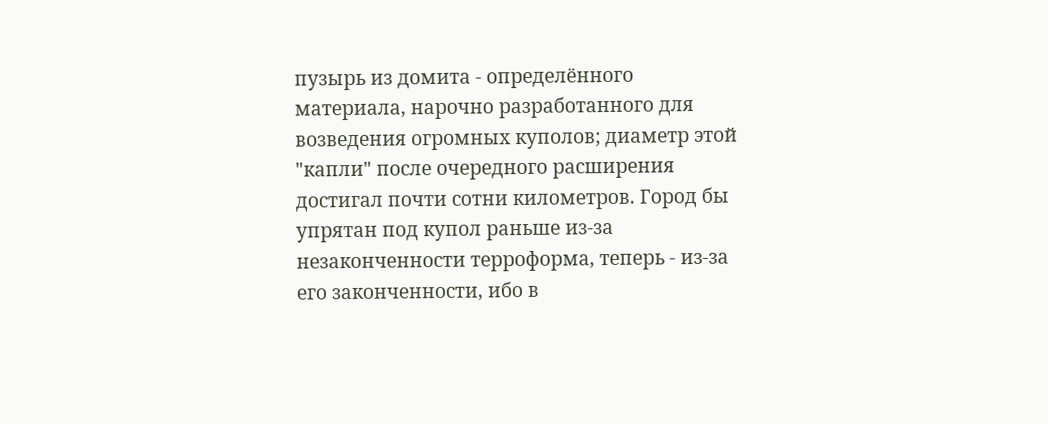пузырь из домита - определённого материала, нарочно разработанного для возведения огромных куполов; диаметр этой "капли" после очередного расширения достигал почти сотни километров. Город бы упрятан под купол раньше из-за незаконченности терроформа, теперь - из-за его законченности, ибо в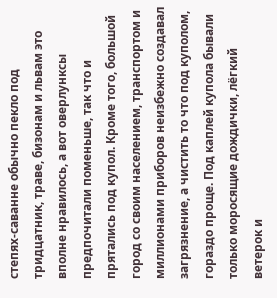степях-саванне обычно пекло под тридцатник, траве, бизонам и львам это вполне нравилось, а вот оверлунксы предпочитали поменьше, так что и прятались под купол. Кроме того, большой город со своим населением, транспортом и миллионами приборов неизбежно создавал загрязнение, а чистить то что под куполом, гораздо проще. Под каплей купола бывали только моросящие дождички, лёгкий ветерок и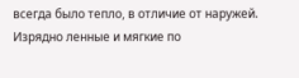всегда было тепло, в отличие от наружей. Изрядно ленные и мягкие по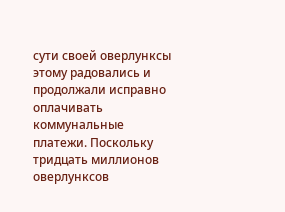сути своей оверлунксы этому радовались и продолжали исправно оплачивать коммунальные платежи. Поскольку тридцать миллионов оверлунксов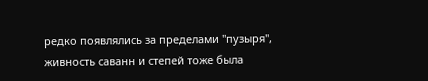редко появлялись за пределами "пузыря", живность саванн и степей тоже была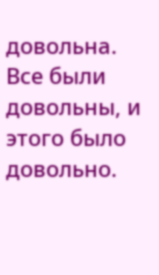довольна. Все были довольны, и этого было довольно.